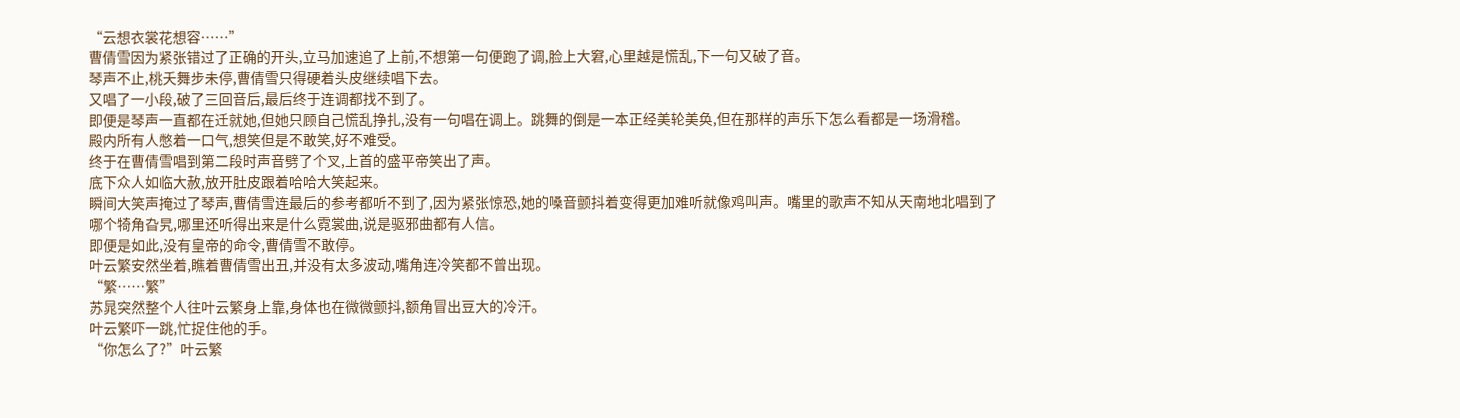“云想衣裳花想容……”
曹倩雪因为紧张错过了正确的开头,立马加速追了上前,不想第一句便跑了调,脸上大窘,心里越是慌乱,下一句又破了音。
琴声不止,桃夭舞步未停,曹倩雪只得硬着头皮继续唱下去。
又唱了一小段,破了三回音后,最后终于连调都找不到了。
即便是琴声一直都在迁就她,但她只顾自己慌乱挣扎,没有一句唱在调上。跳舞的倒是一本正经美轮美奂,但在那样的声乐下怎么看都是一场滑稽。
殿内所有人憋着一口气,想笑但是不敢笑,好不难受。
终于在曹倩雪唱到第二段时声音劈了个叉,上首的盛平帝笑出了声。
底下众人如临大赦,放开肚皮跟着哈哈大笑起来。
瞬间大笑声掩过了琴声,曹倩雪连最后的参考都听不到了,因为紧张惊恐,她的嗓音颤抖着变得更加难听就像鸡叫声。嘴里的歌声不知从天南地北唱到了哪个犄角旮旯,哪里还听得出来是什么霓裳曲,说是驱邪曲都有人信。
即便是如此,没有皇帝的命令,曹倩雪不敢停。
叶云繁安然坐着,瞧着曹倩雪出丑,并没有太多波动,嘴角连冷笑都不曾出现。
“繁……繁”
苏晁突然整个人往叶云繁身上靠,身体也在微微颤抖,额角冒出豆大的冷汗。
叶云繁吓一跳,忙捉住他的手。
“你怎么了?”叶云繁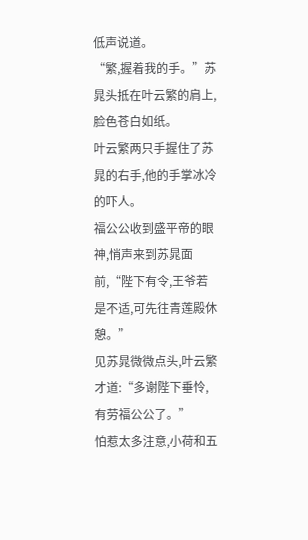低声说道。
“繁,握着我的手。”苏晁头抵在叶云繁的肩上,脸色苍白如纸。
叶云繁两只手握住了苏晁的右手,他的手掌冰冷的吓人。
福公公收到盛平帝的眼神,悄声来到苏晁面前,“陛下有令,王爷若是不适,可先往青莲殿休憩。”
见苏晁微微点头,叶云繁才道:“多谢陛下垂怜,有劳福公公了。”
怕惹太多注意,小荷和五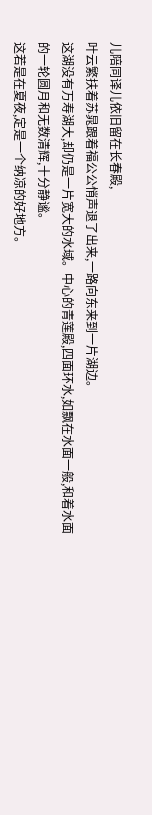儿陪同译儿依旧留在长春殿,
叶云繁扶着苏晁跟着福公公悄声退了出来,一路向东来到一片湖边。
这湖没有万寿湖大,却仍是一片宽大的水域。中心的青莲殿,四面环水,如飘在水面一般,和着水面的一轮圆月和无数清辉,十分静谧。
这若是在夏夜,定是一个纳凉的好地方。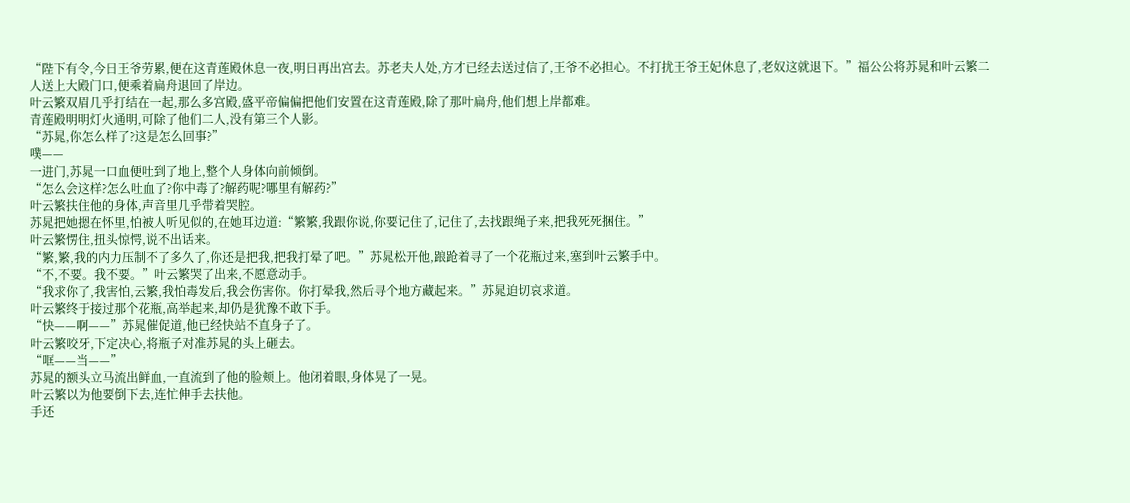“陛下有令,今日王爷劳累,便在这青莲殿休息一夜,明日再出宫去。苏老夫人处,方才已经去送过信了,王爷不必担心。不打扰王爷王妃休息了,老奴这就退下。”福公公将苏晁和叶云繁二人送上大殿门口,便乘着扁舟退回了岸边。
叶云繁双眉几乎打结在一起,那么多宫殿,盛平帝偏偏把他们安置在这青莲殿,除了那叶扁舟,他们想上岸都难。
青莲殿明明灯火通明,可除了他们二人,没有第三个人影。
“苏晁,你怎么样了?这是怎么回事?”
噗——
一进门,苏晁一口血便吐到了地上,整个人身体向前倾倒。
“怎么会这样?怎么吐血了?你中毒了?解药呢?哪里有解药?”
叶云繁扶住他的身体,声音里几乎带着哭腔。
苏晁把她摁在怀里,怕被人听见似的,在她耳边道:“繁繁,我跟你说,你要记住了,记住了,去找跟绳子来,把我死死捆住。”
叶云繁愣住,扭头惊愕,说不出话来。
“繁,繁,我的内力压制不了多久了,你还是把我,把我打晕了吧。”苏晁松开他,踉跄着寻了一个花瓶过来,塞到叶云繁手中。
“不,不要。我不要。”叶云繁哭了出来,不愿意动手。
“我求你了,我害怕,云繁,我怕毒发后,我会伤害你。你打晕我,然后寻个地方藏起来。”苏晁迫切哀求道。
叶云繁终于接过那个花瓶,高举起来,却仍是犹豫不敢下手。
“快——啊——”苏晁催促道,他已经快站不直身子了。
叶云繁咬牙,下定决心,将瓶子对准苏晁的头上砸去。
“哐——当——”
苏晁的额头立马流出鲜血,一直流到了他的脸颊上。他闭着眼,身体晃了一晃。
叶云繁以为他要倒下去,连忙伸手去扶他。
手还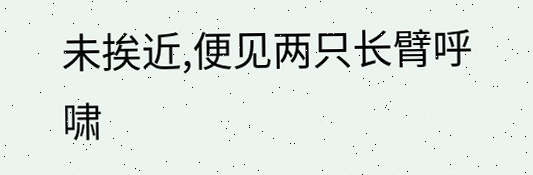未挨近,便见两只长臂呼啸